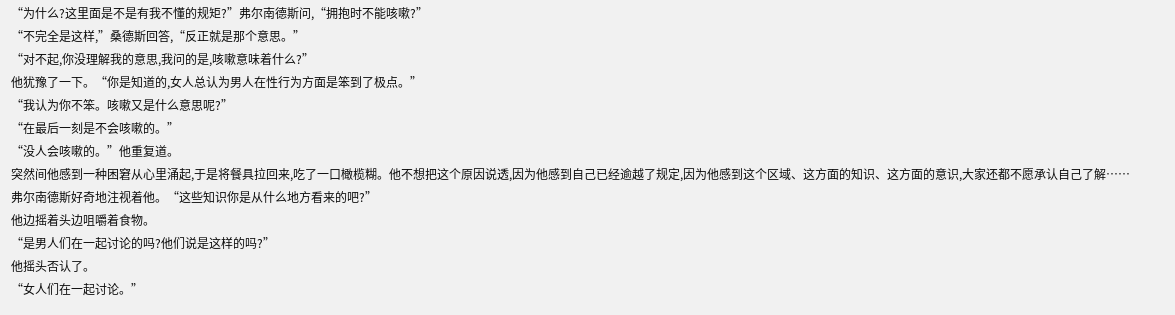“为什么?这里面是不是有我不懂的规矩?”弗尔南德斯问,“拥抱时不能咳嗽?”
“不完全是这样,”桑德斯回答,“反正就是那个意思。”
“对不起,你没理解我的意思,我问的是,咳嗽意味着什么?”
他犹豫了一下。“你是知道的,女人总认为男人在性行为方面是笨到了极点。”
“我认为你不笨。咳嗽又是什么意思呢?”
“在最后一刻是不会咳嗽的。”
“没人会咳嗽的。”他重复道。
突然间他感到一种困窘从心里涌起,于是将餐具拉回来,吃了一口橄榄糊。他不想把这个原因说透,因为他感到自己已经逾越了规定,因为他感到这个区域、这方面的知识、这方面的意识,大家还都不愿承认自己了解……
弗尔南德斯好奇地注视着他。“这些知识你是从什么地方看来的吧?”
他边摇着头边咀嚼着食物。
“是男人们在一起讨论的吗?他们说是这样的吗?”
他摇头否认了。
“女人们在一起讨论。”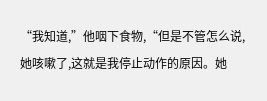“我知道,”他咽下食物,“但是不管怎么说,她咳嗽了,这就是我停止动作的原因。她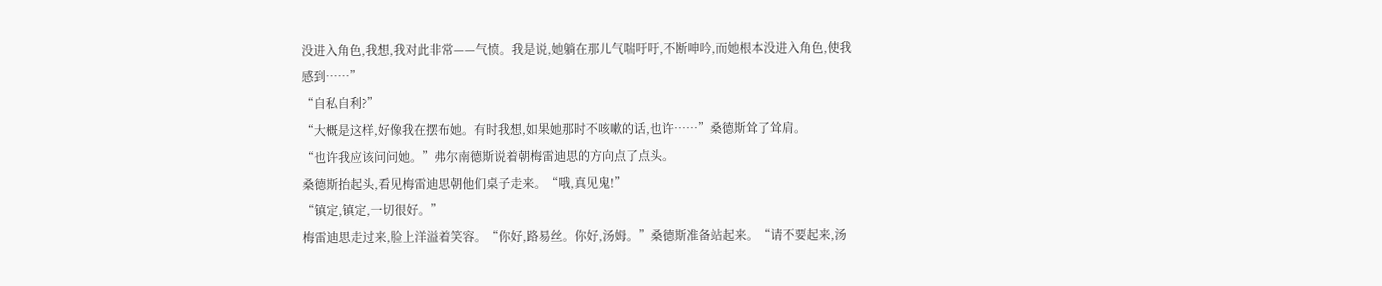没进入角色,我想,我对此非常——气愤。我是说,她躺在那儿气喘吁吁,不断呻吟,而她根本没进入角色,使我感到……”
“自私自利?”
“大概是这样,好像我在摆布她。有时我想,如果她那时不咳嗽的话,也许……”桑德斯耸了耸肩。
“也许我应该问问她。”弗尔南德斯说着朝梅雷迪思的方向点了点头。
桑德斯抬起头,看见梅雷迪思朝他们桌子走来。“哦,真见鬼!”
“镇定,镇定,一切很好。”
梅雷迪思走过来,脸上洋溢着笑容。“你好,路易丝。你好,汤姆。”桑德斯准备站起来。“请不要起来,汤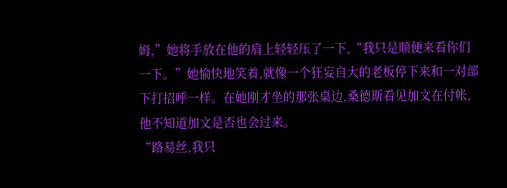姆,”她将手放在他的肩上轻轻压了一下,“我只是顺便来看你们一下。”她愉快地笑着,就像一个狂妄自大的老板停下来和一对部下打招呼一样。在她刚才坐的那张桌边,桑德斯看见加文在付帐,他不知道加文是否也会过来。
“路易丝,我只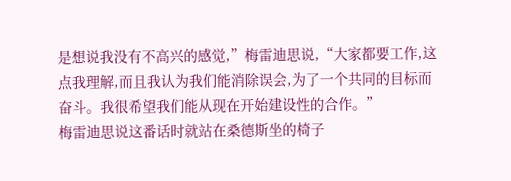是想说我没有不高兴的感觉,”梅雷迪思说,“大家都要工作,这点我理解,而且我认为我们能消除误会,为了一个共同的目标而奋斗。我很希望我们能从现在开始建设性的合作。”
梅雷迪思说这番话时就站在桑德斯坐的椅子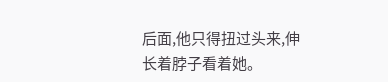后面,他只得扭过头来,伸长着脖子看着她。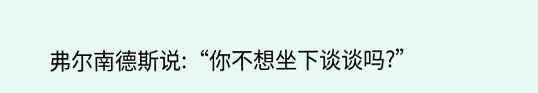弗尔南德斯说:“你不想坐下谈谈吗?”